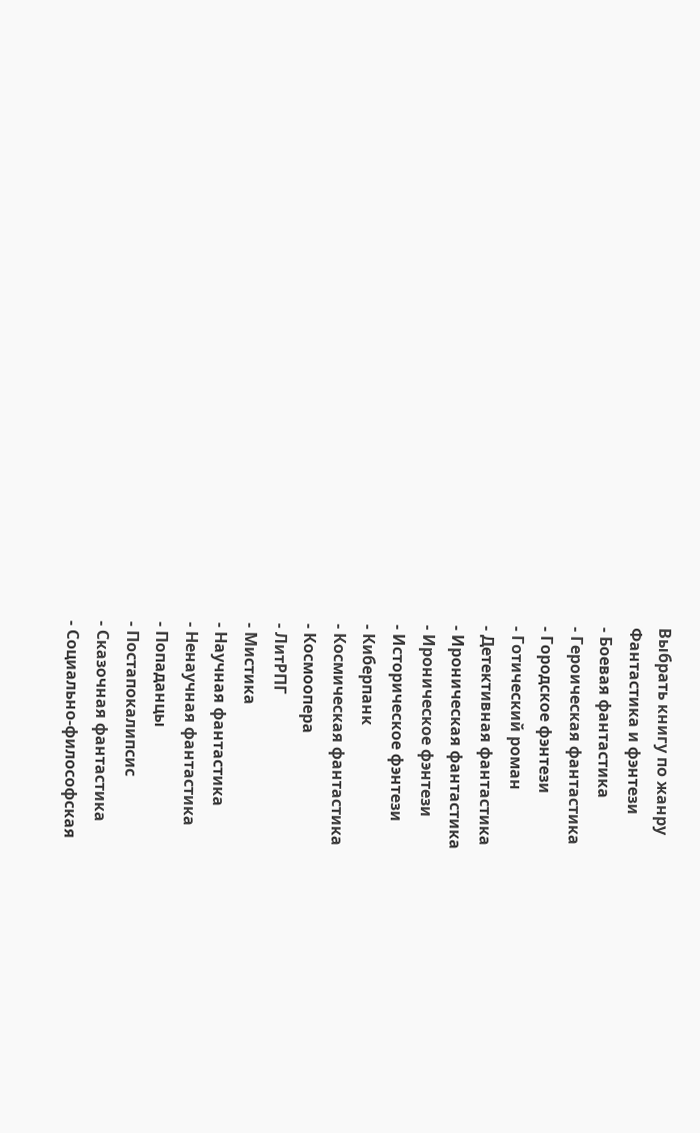Выбрать книгу по жанру
Фантастика и фэнтези
- Боевая фантастика
- Героическая фантастика
- Городское фэнтези
- Готический роман
- Детективная фантастика
- Ироническая фантастика
- Ироническое фэнтези
- Историческое фэнтези
- Киберпанк
- Космическая фантастика
- Космоопера
- ЛитРПГ
- Мистика
- Научная фантастика
- Ненаучная фантастика
- Попаданцы
- Постапокалипсис
- Сказочная фантастика
- Социально-философская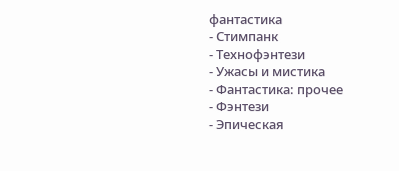фантастика
- Стимпанк
- Технофэнтези
- Ужасы и мистика
- Фантастика: прочее
- Фэнтези
- Эпическая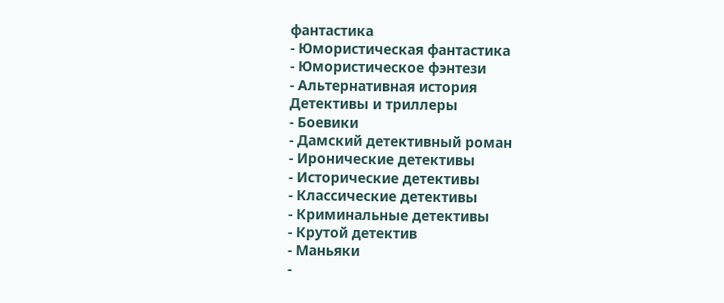фантастика
- Юмористическая фантастика
- Юмористическое фэнтези
- Альтернативная история
Детективы и триллеры
- Боевики
- Дамский детективный роман
- Иронические детективы
- Исторические детективы
- Классические детективы
- Криминальные детективы
- Крутой детектив
- Маньяки
-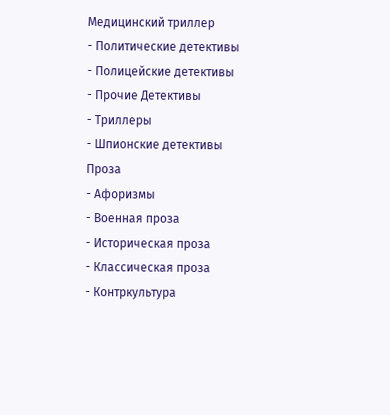Медицинский триллер
- Политические детективы
- Полицейские детективы
- Прочие Детективы
- Триллеры
- Шпионские детективы
Проза
- Афоризмы
- Военная проза
- Историческая проза
- Классическая проза
- Контркультура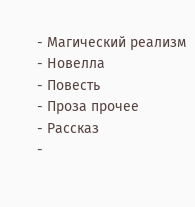- Магический реализм
- Новелла
- Повесть
- Проза прочее
- Рассказ
-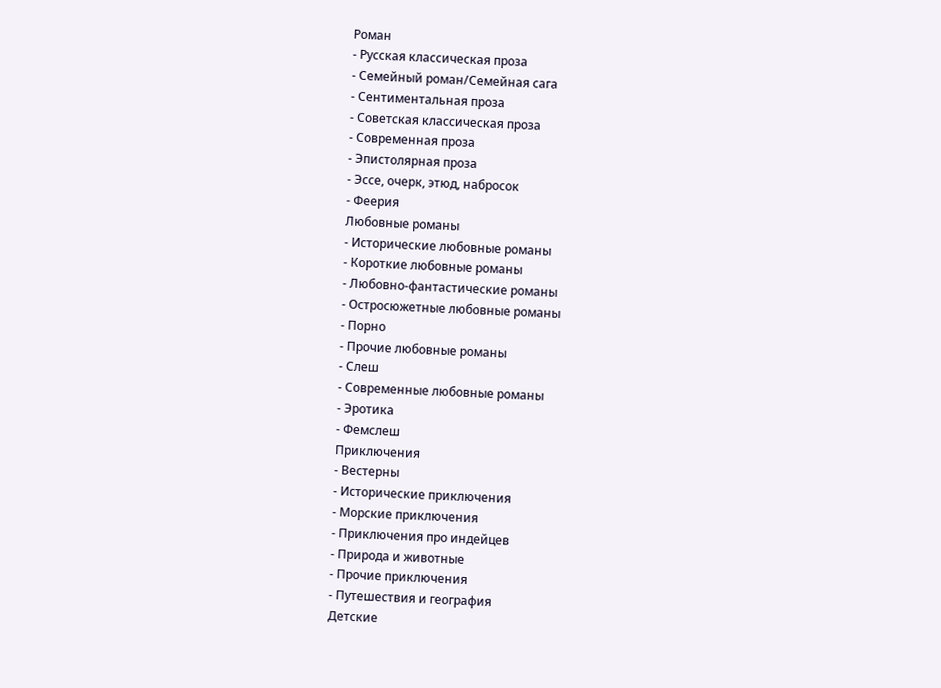Роман
- Русская классическая проза
- Семейный роман/Семейная сага
- Сентиментальная проза
- Советская классическая проза
- Современная проза
- Эпистолярная проза
- Эссе, очерк, этюд, набросок
- Феерия
Любовные романы
- Исторические любовные романы
- Короткие любовные романы
- Любовно-фантастические романы
- Остросюжетные любовные романы
- Порно
- Прочие любовные романы
- Слеш
- Современные любовные романы
- Эротика
- Фемслеш
Приключения
- Вестерны
- Исторические приключения
- Морские приключения
- Приключения про индейцев
- Природа и животные
- Прочие приключения
- Путешествия и география
Детские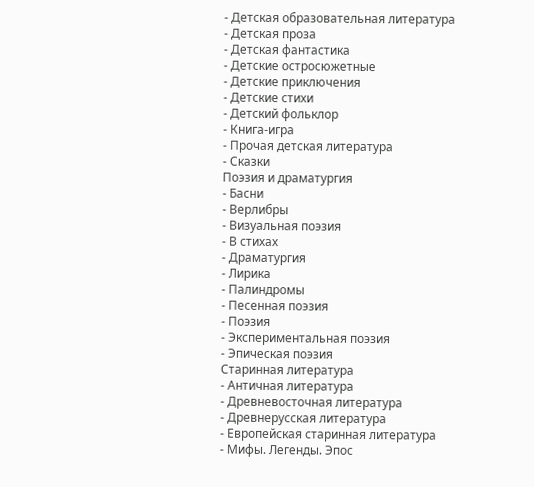- Детская образовательная литература
- Детская проза
- Детская фантастика
- Детские остросюжетные
- Детские приключения
- Детские стихи
- Детский фольклор
- Книга-игра
- Прочая детская литература
- Сказки
Поэзия и драматургия
- Басни
- Верлибры
- Визуальная поэзия
- В стихах
- Драматургия
- Лирика
- Палиндромы
- Песенная поэзия
- Поэзия
- Экспериментальная поэзия
- Эпическая поэзия
Старинная литература
- Античная литература
- Древневосточная литература
- Древнерусская литература
- Европейская старинная литература
- Мифы. Легенды. Эпос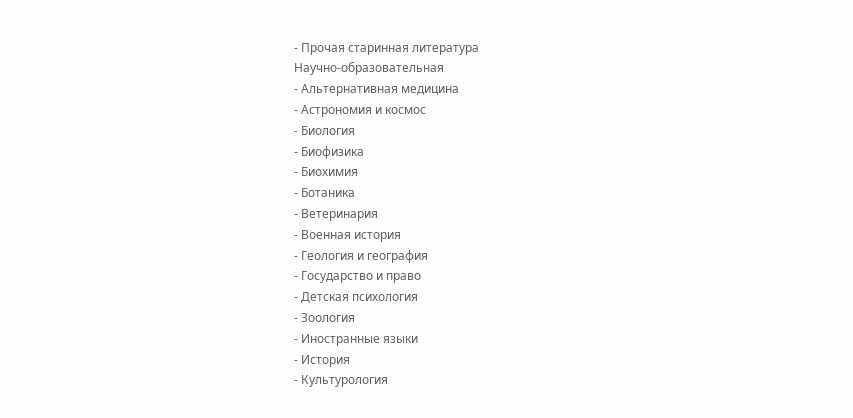- Прочая старинная литература
Научно-образовательная
- Альтернативная медицина
- Астрономия и космос
- Биология
- Биофизика
- Биохимия
- Ботаника
- Ветеринария
- Военная история
- Геология и география
- Государство и право
- Детская психология
- Зоология
- Иностранные языки
- История
- Культурология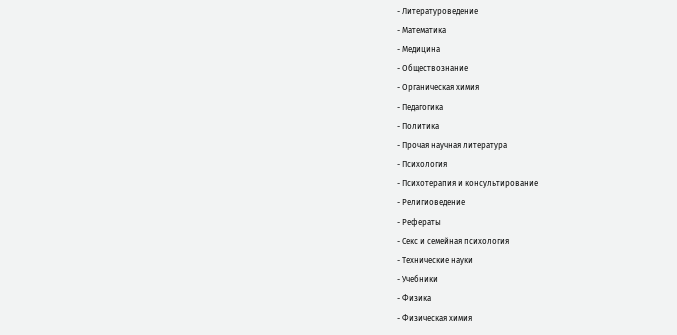- Литературоведение
- Математика
- Медицина
- Обществознание
- Органическая химия
- Педагогика
- Политика
- Прочая научная литература
- Психология
- Психотерапия и консультирование
- Религиоведение
- Рефераты
- Секс и семейная психология
- Технические науки
- Учебники
- Физика
- Физическая химия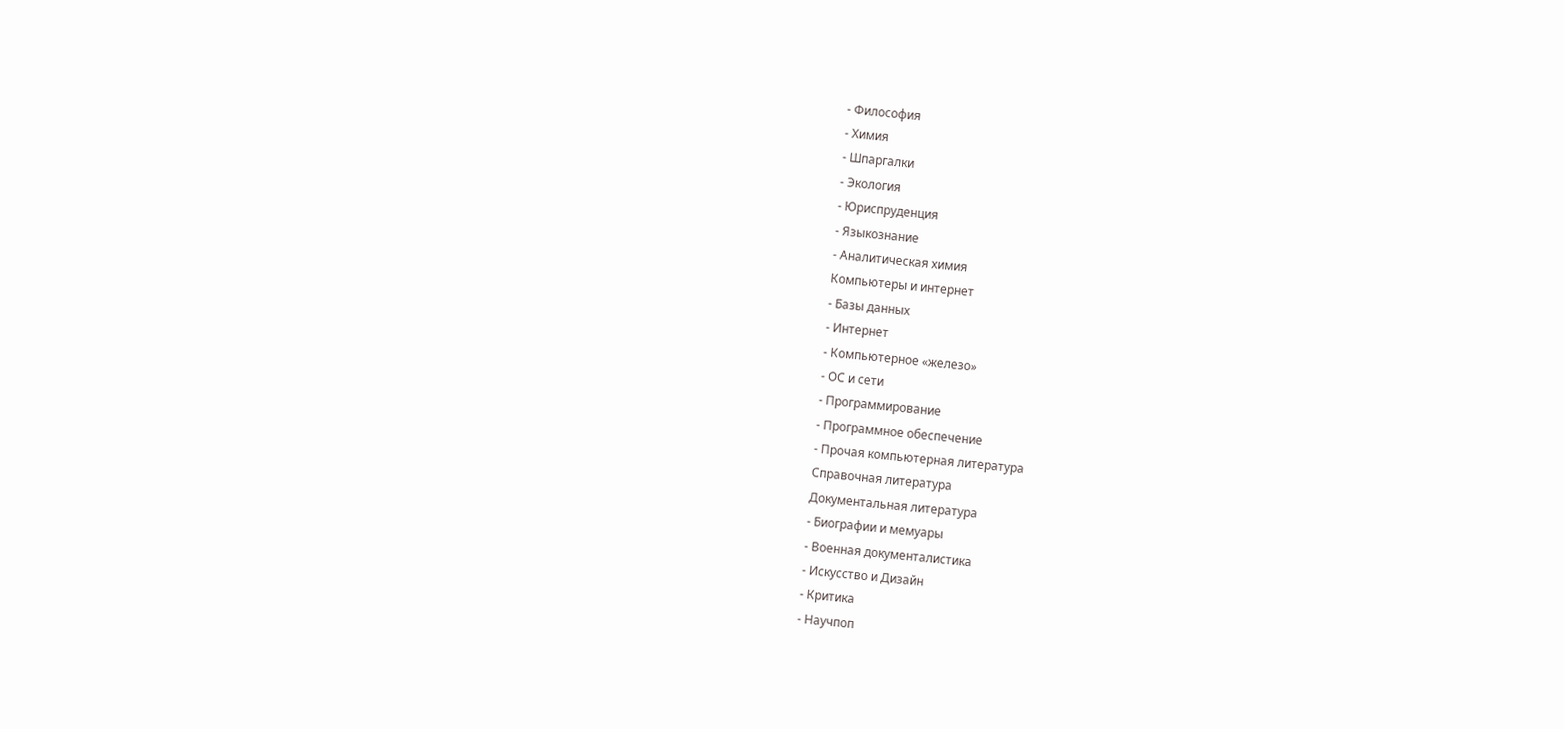- Философия
- Химия
- Шпаргалки
- Экология
- Юриспруденция
- Языкознание
- Аналитическая химия
Компьютеры и интернет
- Базы данных
- Интернет
- Компьютерное «железо»
- ОС и сети
- Программирование
- Программное обеспечение
- Прочая компьютерная литература
Справочная литература
Документальная литература
- Биографии и мемуары
- Военная документалистика
- Искусство и Дизайн
- Критика
- Научпоп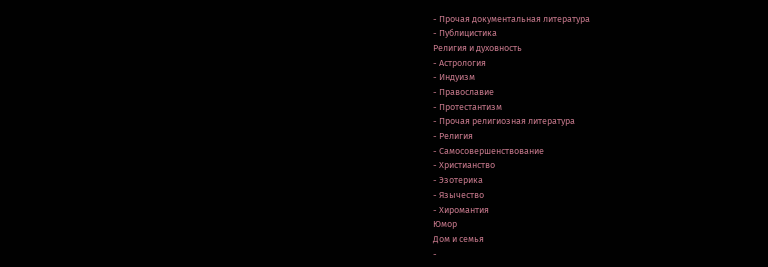- Прочая документальная литература
- Публицистика
Религия и духовность
- Астрология
- Индуизм
- Православие
- Протестантизм
- Прочая религиозная литература
- Религия
- Самосовершенствование
- Христианство
- Эзотерика
- Язычество
- Хиромантия
Юмор
Дом и семья
-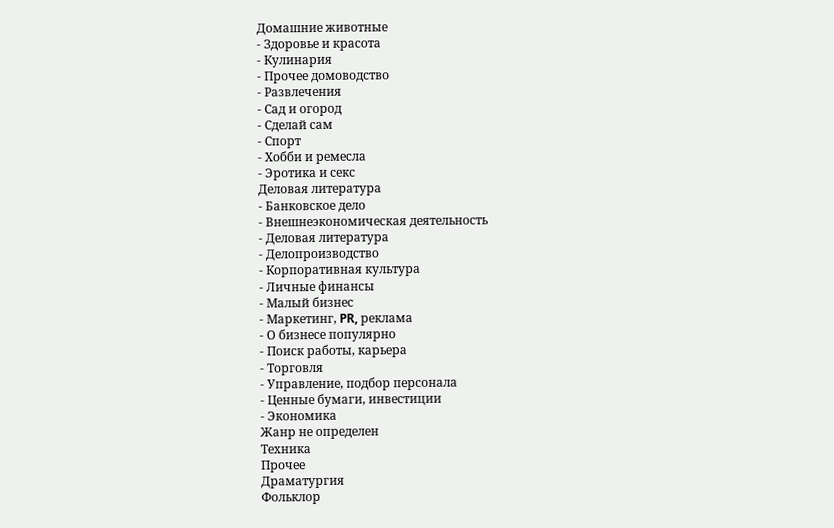Домашние животные
- Здоровье и красота
- Кулинария
- Прочее домоводство
- Развлечения
- Сад и огород
- Сделай сам
- Спорт
- Хобби и ремесла
- Эротика и секс
Деловая литература
- Банковское дело
- Внешнеэкономическая деятельность
- Деловая литература
- Делопроизводство
- Корпоративная культура
- Личные финансы
- Малый бизнес
- Маркетинг, PR, реклама
- О бизнесе популярно
- Поиск работы, карьера
- Торговля
- Управление, подбор персонала
- Ценные бумаги, инвестиции
- Экономика
Жанр не определен
Техника
Прочее
Драматургия
Фольклор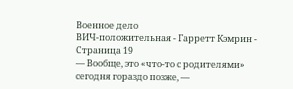Военное дело
ВИЧ-положительная - Гарретт Кэмрин - Страница 19
— Вообще, это «что-то с родителями» сегодня гораздо позже, —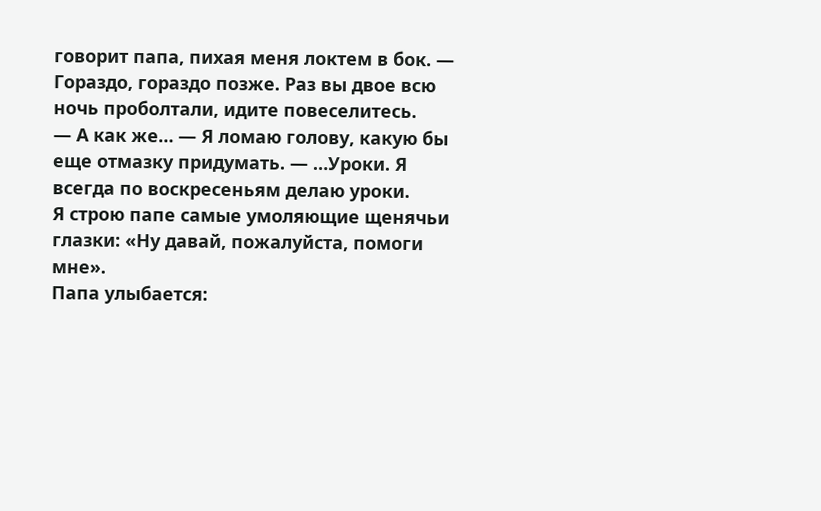говорит папа, пихая меня локтем в бок. — Гораздо, гораздо позже. Раз вы двое всю ночь проболтали, идите повеселитесь.
— А как же… — Я ломаю голову, какую бы еще отмазку придумать. — …Уроки. Я всегда по воскресеньям делаю уроки.
Я строю папе самые умоляющие щенячьи глазки: «Ну давай, пожалуйста, помоги мне».
Папа улыбается: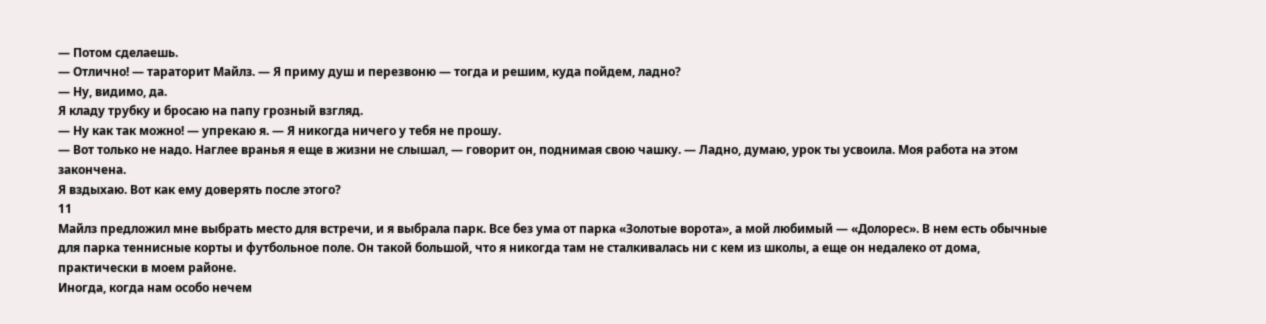— Потом сделаешь.
— Отлично! — тараторит Майлз. — Я приму душ и перезвоню — тогда и решим, куда пойдем, ладно?
— Ну, видимо, да.
Я кладу трубку и бросаю на папу грозный взгляд.
— Ну как так можно! — упрекаю я. — Я никогда ничего у тебя не прошу.
— Вот только не надо. Наглее вранья я еще в жизни не слышал, — говорит он, поднимая свою чашку. — Ладно, думаю, урок ты усвоила. Моя работа на этом закончена.
Я вздыхаю. Вот как ему доверять после этого?
11
Майлз предложил мне выбрать место для встречи, и я выбрала парк. Все без ума от парка «Золотые ворота», а мой любимый — «Долорес». В нем есть обычные для парка теннисные корты и футбольное поле. Он такой большой, что я никогда там не сталкивалась ни с кем из школы, а еще он недалеко от дома, практически в моем районе.
Иногда, когда нам особо нечем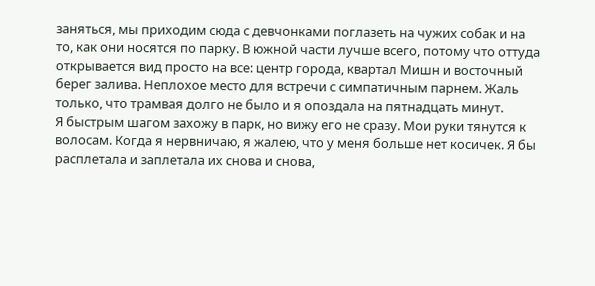заняться, мы приходим сюда с девчонками поглазеть на чужих собак и на то, как они носятся по парку. В южной части лучше всего, потому что оттуда открывается вид просто на все: центр города, квартал Мишн и восточный берег залива. Неплохое место для встречи с симпатичным парнем. Жаль только, что трамвая долго не было и я опоздала на пятнадцать минут.
Я быстрым шагом захожу в парк, но вижу его не сразу. Мои руки тянутся к волосам. Когда я нервничаю, я жалею, что у меня больше нет косичек. Я бы расплетала и заплетала их снова и снова,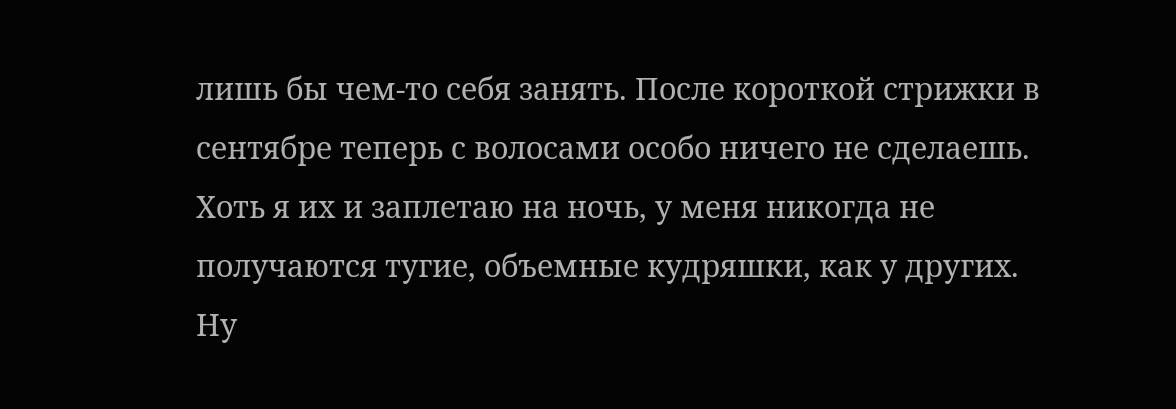лишь бы чем-то себя занять. После короткой стрижки в сентябре теперь с волосами особо ничего не сделаешь. Хоть я их и заплетаю на ночь, у меня никогда не получаются тугие, объемные кудряшки, как у других. Ну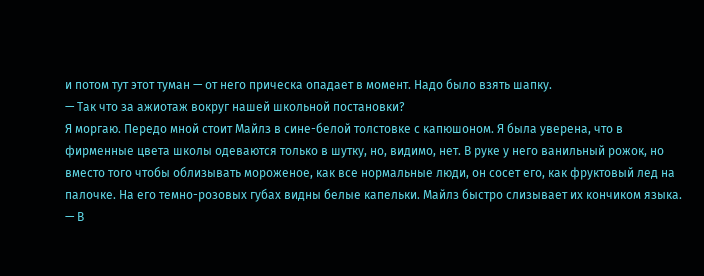и потом тут этот туман — от него прическа опадает в момент. Надо было взять шапку.
— Так что за ажиотаж вокруг нашей школьной постановки?
Я моргаю. Передо мной стоит Майлз в сине-белой толстовке с капюшоном. Я была уверена, что в фирменные цвета школы одеваются только в шутку, но, видимо, нет. В руке у него ванильный рожок, но вместо того чтобы облизывать мороженое, как все нормальные люди, он сосет его, как фруктовый лед на палочке. На его темно-розовых губах видны белые капельки. Майлз быстро слизывает их кончиком языка.
— В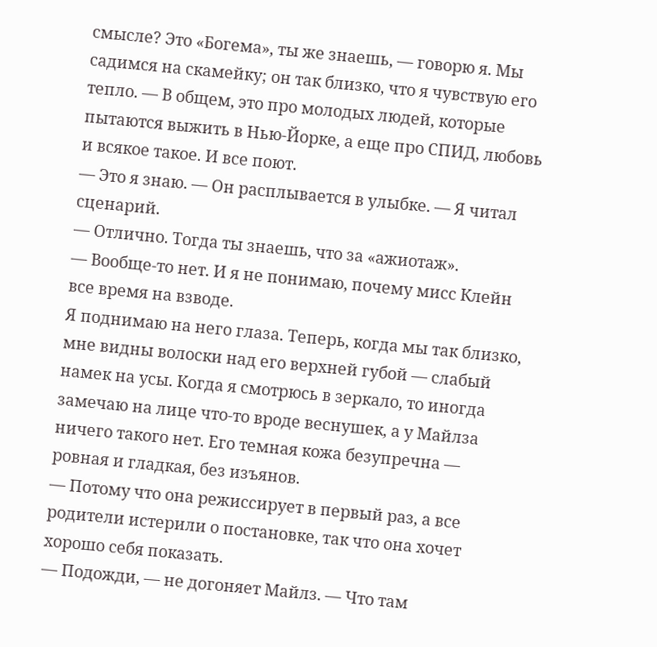смысле? Это «Богема», ты же знаешь, — говорю я. Мы садимся на скамейку; он так близко, что я чувствую его тепло. — В общем, это про молодых людей, которые пытаются выжить в Нью-Йорке, а еще про СПИД, любовь и всякое такое. И все поют.
— Это я знаю. — Он расплывается в улыбке. — Я читал сценарий.
— Отлично. Тогда ты знаешь, что за «ажиотаж».
— Вообще-то нет. И я не понимаю, почему мисс Клейн все время на взводе.
Я поднимаю на него глаза. Теперь, когда мы так близко, мне видны волоски над его верхней губой — слабый намек на усы. Когда я смотрюсь в зеркало, то иногда замечаю на лице что-то вроде веснушек, а у Майлза ничего такого нет. Его темная кожа безупречна — ровная и гладкая, без изъянов.
— Потому что она режиссирует в первый раз, а все родители истерили о постановке, так что она хочет хорошо себя показать.
— Подожди, — не догоняет Майлз. — Что там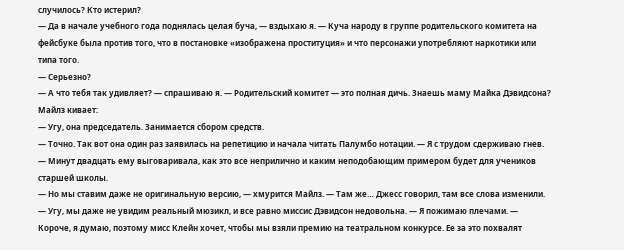случилось? Кто истерил?
— Да в начале учебного года поднялась целая буча, — вздыхаю я. — Куча народу в группе родительского комитета на фейсбуке была против того, что в постановке «изображена проституция» и что персонажи употребляют наркотики или типа того.
— Серьезно?
— А что тебя так удивляет? — спрашиваю я. — Родительский комитет — это полная дичь. Знаешь маму Майка Дэвидсона?
Майлз кивает:
— Угу, она председатель. Занимается сбором средств.
— Точно. Так вот она один раз заявилась на репетицию и начала читать Палумбо нотации. — Я с трудом сдерживаю гнев. — Минут двадцать ему выговаривала, как это все неприлично и каким неподобающим примером будет для учеников старшей школы.
— Но мы ставим даже не оригинальную версию, — хмурится Майлз. — Там же… Джесс говорил, там все слова изменили.
— Угу, мы даже не увидим реальный мюзикл, и все равно миссис Дэвидсон недовольна. — Я пожимаю плечами. — Короче, я думаю, поэтому мисс Клейн хочет, чтобы мы взяли премию на театральном конкурсе. Ее за это похвалят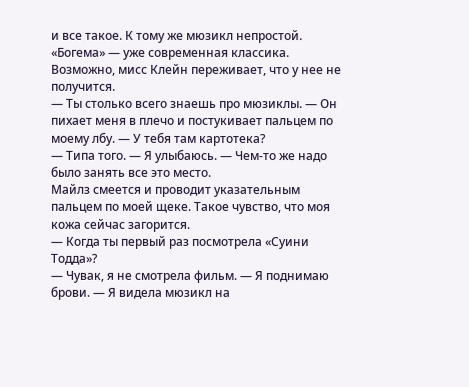и все такое. К тому же мюзикл непростой. «Богема» — уже современная классика. Возможно, мисс Клейн переживает, что у нее не получится.
— Ты столько всего знаешь про мюзиклы. — Он пихает меня в плечо и постукивает пальцем по моему лбу. — У тебя там картотека?
— Типа того. — Я улыбаюсь. — Чем-то же надо было занять все это место.
Майлз смеется и проводит указательным пальцем по моей щеке. Такое чувство, что моя кожа сейчас загорится.
— Когда ты первый раз посмотрела «Суини Тодда»?
— Чувак, я не смотрела фильм. — Я поднимаю брови. — Я видела мюзикл на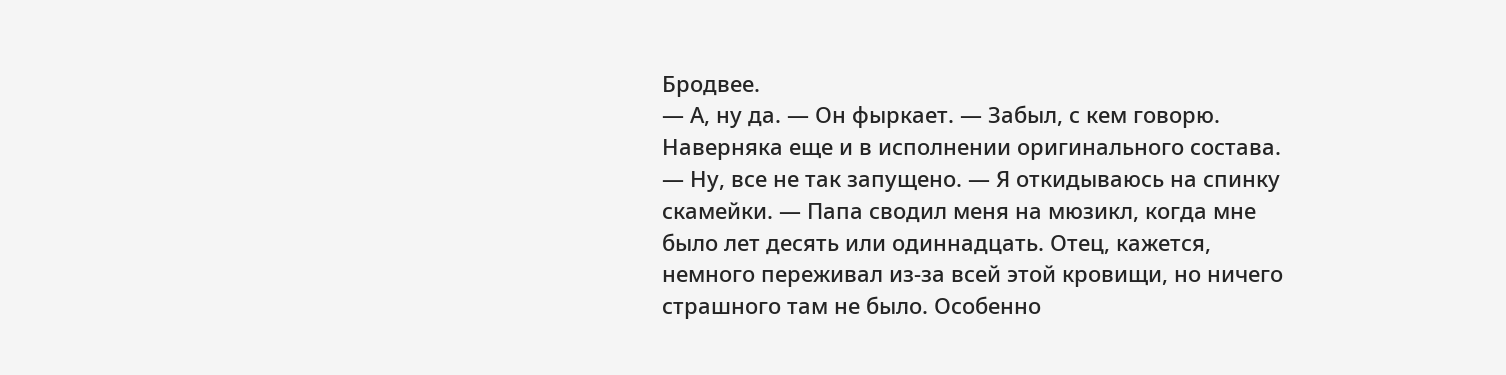Бродвее.
— А, ну да. — Он фыркает. — Забыл, с кем говорю. Наверняка еще и в исполнении оригинального состава.
— Ну, все не так запущено. — Я откидываюсь на спинку скамейки. — Папа сводил меня на мюзикл, когда мне было лет десять или одиннадцать. Отец, кажется, немного переживал из-за всей этой кровищи, но ничего страшного там не было. Особенно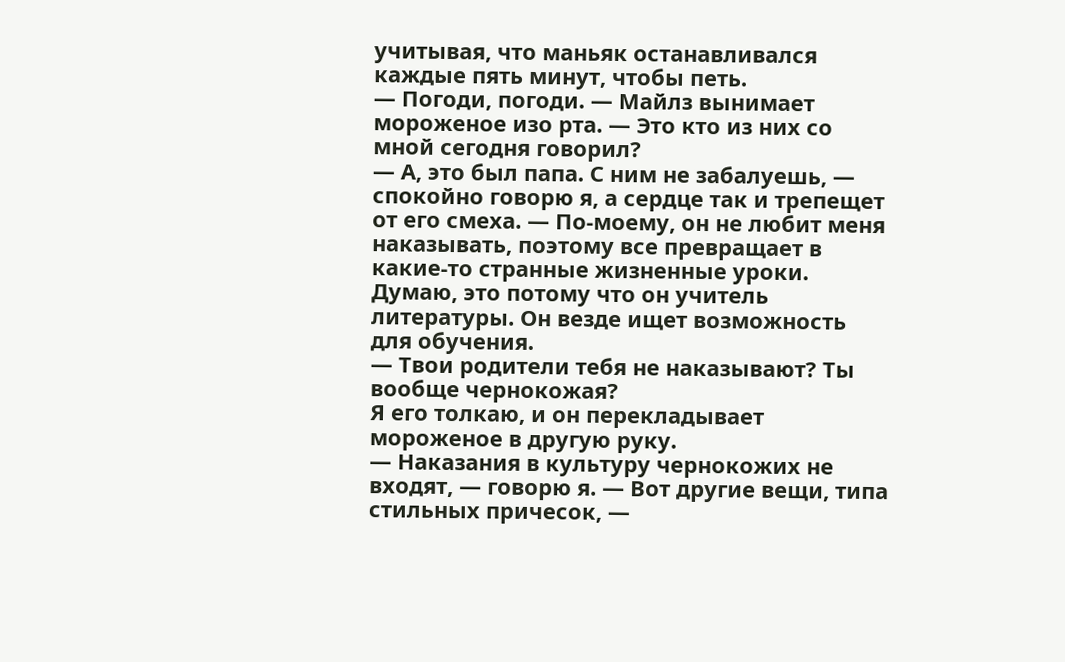учитывая, что маньяк останавливался каждые пять минут, чтобы петь.
— Погоди, погоди. — Майлз вынимает мороженое изо рта. — Это кто из них со мной сегодня говорил?
— А, это был папа. С ним не забалуешь, — спокойно говорю я, а сердце так и трепещет от его смеха. — По-моему, он не любит меня наказывать, поэтому все превращает в какие-то странные жизненные уроки. Думаю, это потому что он учитель литературы. Он везде ищет возможность для обучения.
— Твои родители тебя не наказывают? Ты вообще чернокожая?
Я его толкаю, и он перекладывает мороженое в другую руку.
— Наказания в культуру чернокожих не входят, — говорю я. — Вот другие вещи, типа стильных причесок, —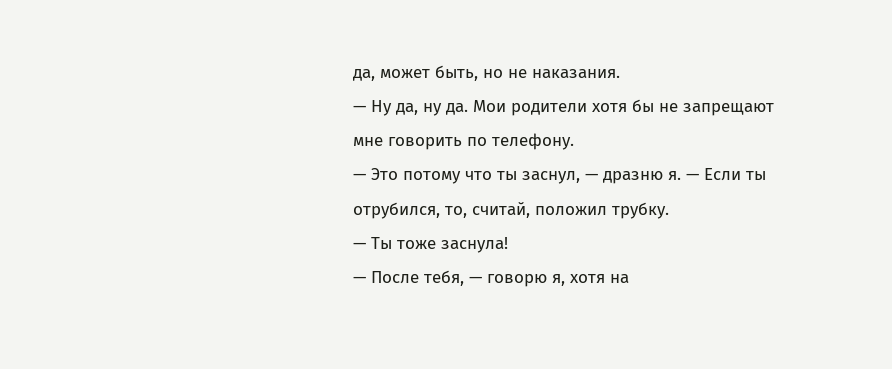да, может быть, но не наказания.
— Ну да, ну да. Мои родители хотя бы не запрещают мне говорить по телефону.
— Это потому что ты заснул, — дразню я. — Если ты отрубился, то, считай, положил трубку.
— Ты тоже заснула!
— После тебя, — говорю я, хотя на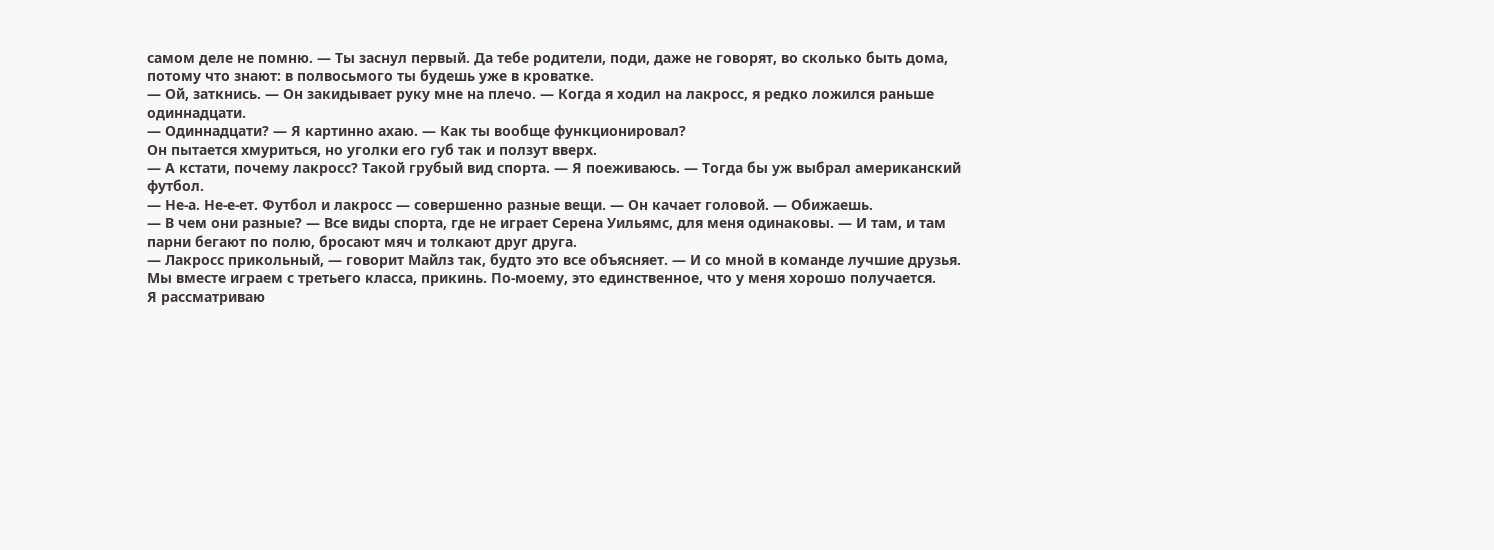самом деле не помню. — Ты заснул первый. Да тебе родители, поди, даже не говорят, во сколько быть дома, потому что знают: в полвосьмого ты будешь уже в кроватке.
— Ой, заткнись. — Он закидывает руку мне на плечо. — Когда я ходил на лакросс, я редко ложился раньше одиннадцати.
— Одиннадцати? — Я картинно ахаю. — Как ты вообще функционировал?
Он пытается хмуриться, но уголки его губ так и ползут вверх.
— А кстати, почему лакросс? Такой грубый вид спорта. — Я поеживаюсь. — Тогда бы уж выбрал американский футбол.
— Не-а. Не-е-ет. Футбол и лакросс — совершенно разные вещи. — Он качает головой. — Обижаешь.
— В чем они разные? — Все виды спорта, где не играет Серена Уильямс, для меня одинаковы. — И там, и там парни бегают по полю, бросают мяч и толкают друг друга.
— Лакросс прикольный, — говорит Майлз так, будто это все объясняет. — И со мной в команде лучшие друзья. Мы вместе играем с третьего класса, прикинь. По-моему, это единственное, что у меня хорошо получается.
Я рассматриваю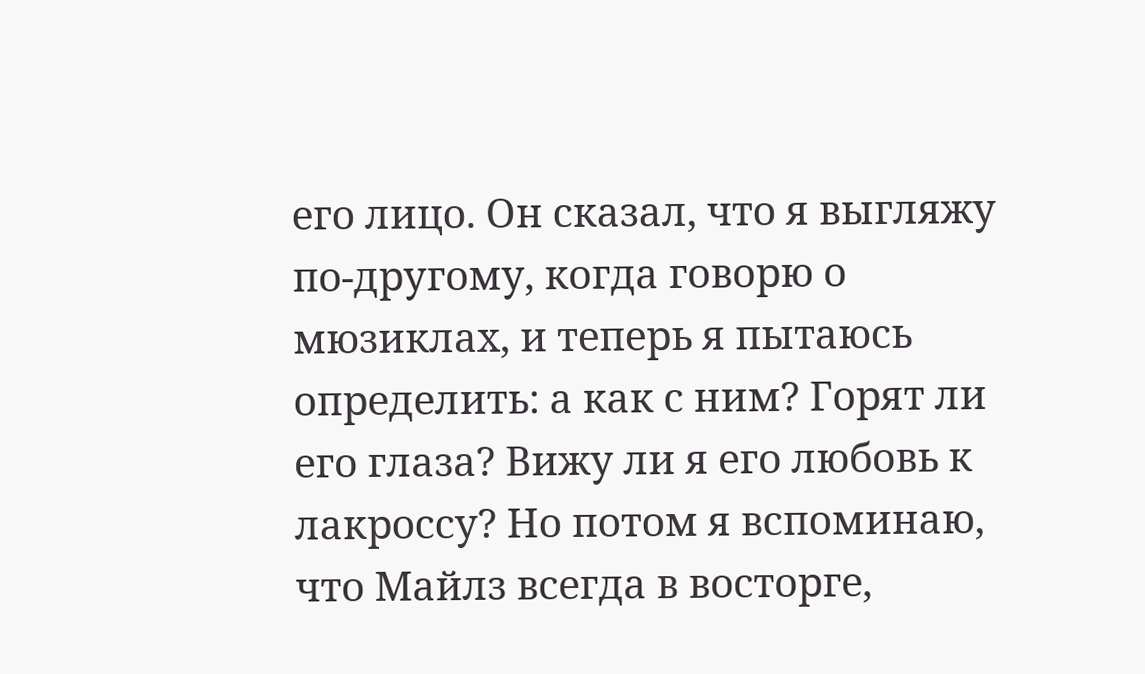его лицо. Он сказал, что я выгляжу по-другому, когда говорю о мюзиклах, и теперь я пытаюсь определить: а как с ним? Горят ли его глаза? Вижу ли я его любовь к лакроссу? Но потом я вспоминаю, что Майлз всегда в восторге,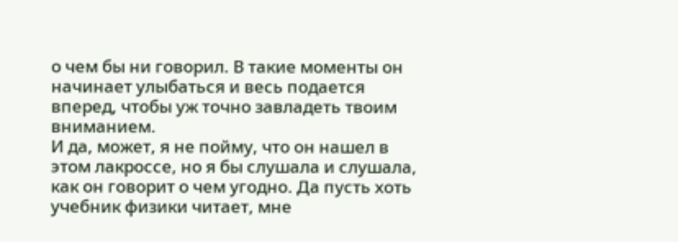о чем бы ни говорил. В такие моменты он начинает улыбаться и весь подается вперед, чтобы уж точно завладеть твоим вниманием.
И да, может, я не пойму, что он нашел в этом лакроссе, но я бы слушала и слушала, как он говорит о чем угодно. Да пусть хоть учебник физики читает, мне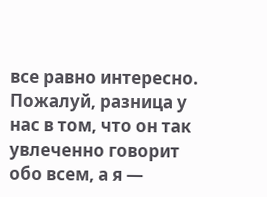все равно интересно. Пожалуй, разница у нас в том, что он так увлеченно говорит обо всем, а я —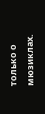только о мюзиклах.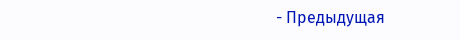- Предыдущая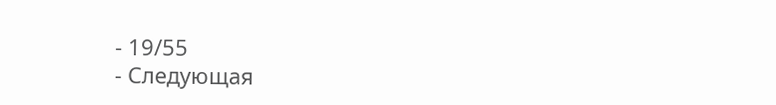- 19/55
- Следующая